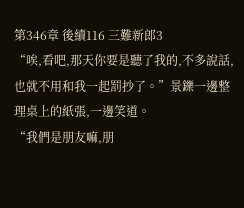第346章 後續116 三難新郎3
“唉,看吧,那天你要是聽了我的,不多說話,也就不用和我一起罰抄了。”景鑠一邊整理桌上的紙張,一邊笑道。
“我們是朋友嘛,朋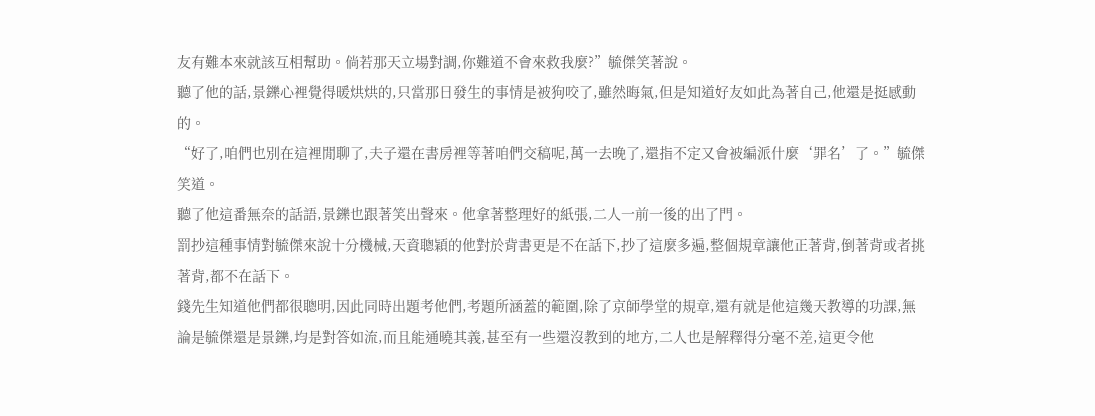友有難本來就該互相幫助。倘若那天立場對調,你難道不會來救我麼?”毓傑笑著說。
聽了他的話,景鑠心裡覺得暖烘烘的,只當那日發生的事情是被狗咬了,雖然晦氣,但是知道好友如此為著自己,他還是挺感動的。
“好了,咱們也別在這裡閒聊了,夫子還在書房裡等著咱們交稿呢,萬一去晚了,還指不定又會被編派什麼‘罪名’了。”毓傑笑道。
聽了他這番無奈的話語,景鑠也跟著笑出聲來。他拿著整理好的紙張,二人一前一後的出了門。
罰抄這種事情對毓傑來說十分機械,天資聰穎的他對於背書更是不在話下,抄了這麼多遍,整個規章讓他正著背,倒著背或者挑著背,都不在話下。
錢先生知道他們都很聰明,因此同時出題考他們,考題所涵蓋的範圍,除了京師學堂的規章,還有就是他這幾天教導的功課,無論是毓傑還是景鑠,均是對答如流,而且能通曉其義,甚至有一些還沒教到的地方,二人也是解釋得分毫不差,這更令他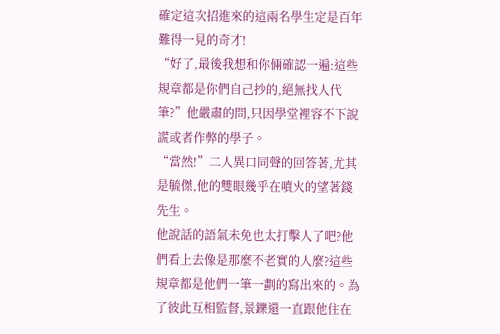確定這次招進來的這兩名學生定是百年難得一見的奇才!
“好了,最後我想和你倆確認一遍:這些規章都是你們自己抄的,絕無找人代筆?”他嚴肅的問,只因學堂裡容不下說謊或者作弊的學子。
“當然!”二人異口同聲的回答著,尤其是毓傑,他的雙眼幾乎在噴火的望著錢先生。
他說話的語氣未免也太打擊人了吧?他們看上去像是那麼不老實的人麼?這些規章都是他們一筆一劃的寫出來的。為了彼此互相監督,景鑠還一直跟他住在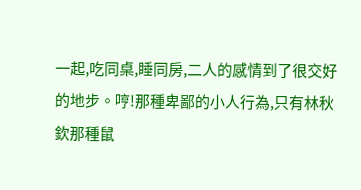一起,吃同桌,睡同房,二人的感情到了很交好的地步。哼!那種卑鄙的小人行為,只有林秋欽那種鼠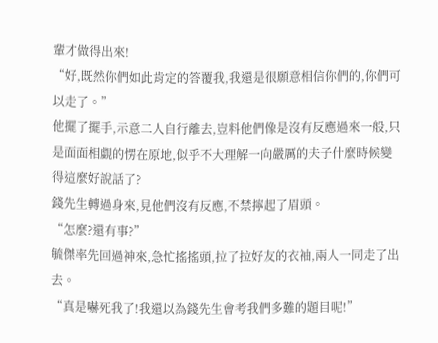輩才做得出來!
“好,既然你們如此肯定的答覆我,我還是很願意相信你們的,你們可以走了。”
他擺了擺手,示意二人自行離去,豈料他們像是沒有反應過來一般,只是面面相覷的愣在原地,似乎不大理解一向嚴厲的夫子什麼時候變得這麼好說話了?
錢先生轉過身來,見他們沒有反應,不禁擰起了眉頭。
“怎麼?還有事?”
毓傑率先回過神來,急忙搖搖頭,拉了拉好友的衣袖,兩人一同走了出去。
“真是嚇死我了!我還以為錢先生會考我們多難的題目呢!”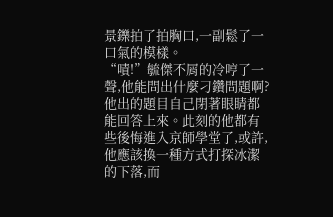景鑠拍了拍胸口,一副鬆了一口氣的模樣。
“嘖!”毓傑不屑的冷哼了一聲,他能問出什麼刁鑽問題啊?他出的題目自己閉著眼睛都能回答上來。此刻的他都有些後悔進入京師學堂了,或許,他應該換一種方式打探冰潔的下落,而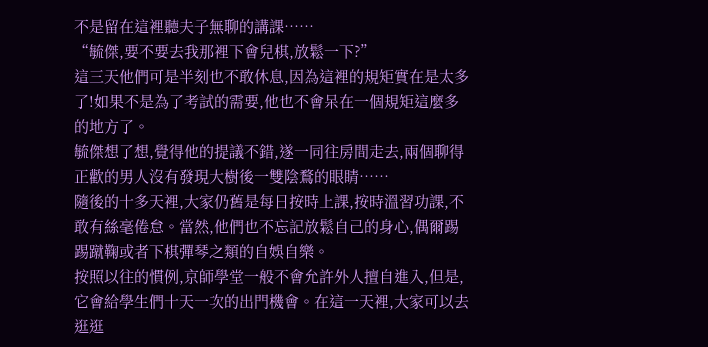不是留在這裡聽夫子無聊的講課……
“毓傑,要不要去我那裡下會兒棋,放鬆一下?”
這三天他們可是半刻也不敢休息,因為這裡的規矩實在是太多了!如果不是為了考試的需要,他也不會呆在一個規矩這麼多的地方了。
毓傑想了想,覺得他的提議不錯,遂一同往房間走去,兩個聊得正歡的男人沒有發現大樹後一雙陰鶩的眼睛……
隨後的十多天裡,大家仍舊是每日按時上課,按時溫習功課,不敢有絲毫倦怠。當然,他們也不忘記放鬆自己的身心,偶爾踢踢蹴鞠或者下棋彈琴之類的自娛自樂。
按照以往的慣例,京師學堂一般不會允許外人擅自進入,但是,它會給學生們十天一次的出門機會。在這一天裡,大家可以去逛逛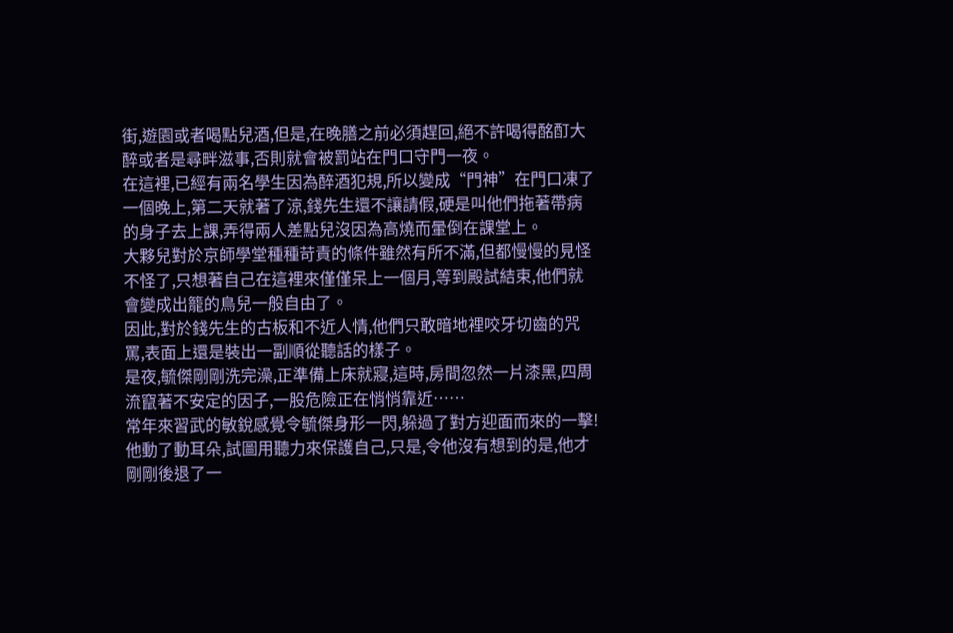街,遊園或者喝點兒酒,但是,在晚膳之前必須趕回,絕不許喝得酩酊大醉或者是尋畔滋事,否則就會被罰站在門口守門一夜。
在這裡,已經有兩名學生因為醉酒犯規,所以變成“門神”在門口凍了一個晚上,第二天就著了涼,錢先生還不讓請假,硬是叫他們拖著帶病的身子去上課,弄得兩人差點兒沒因為高燒而暈倒在課堂上。
大夥兒對於京師學堂種種苛責的條件雖然有所不滿,但都慢慢的見怪不怪了,只想著自己在這裡來僅僅呆上一個月,等到殿試結束,他們就會變成出籠的鳥兒一般自由了。
因此,對於錢先生的古板和不近人情,他們只敢暗地裡咬牙切齒的咒罵,表面上還是裝出一副順從聽話的樣子。
是夜,毓傑剛剛洗完澡,正準備上床就寢,這時,房間忽然一片漆黑,四周流竄著不安定的因子,一股危險正在悄悄靠近……
常年來習武的敏銳感覺令毓傑身形一閃,躲過了對方迎面而來的一擊!他動了動耳朵,試圖用聽力來保護自己,只是,令他沒有想到的是,他才剛剛後退了一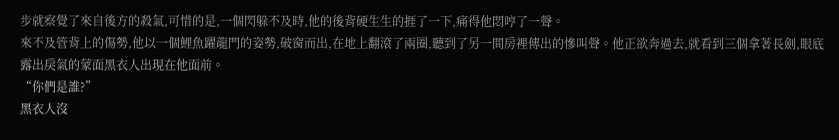步就察覺了來自後方的殺氣,可惜的是,一個閃躲不及時,他的後背硬生生的捱了一下,痛得他悶哼了一聲。
來不及管背上的傷勢,他以一個鯉魚躍龍門的姿勢,破窗而出,在地上翻滾了兩圈,聽到了另一間房裡傳出的慘叫聲。他正欲奔過去,就看到三個拿著長劍,眼底露出戾氣的蒙面黑衣人出現在他面前。
“你們是誰?”
黑衣人沒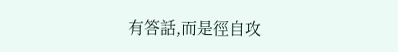有答話,而是徑自攻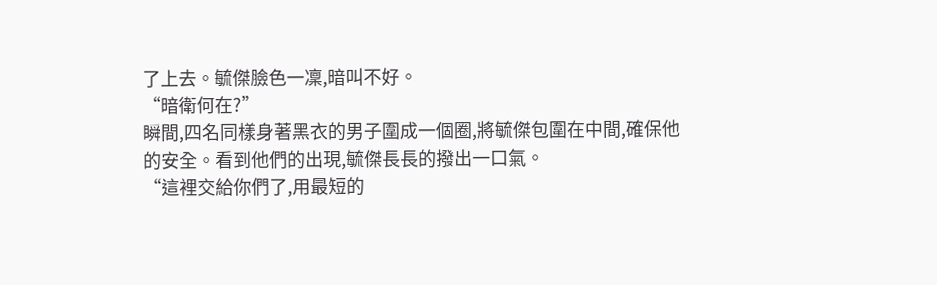了上去。毓傑臉色一凜,暗叫不好。
“暗衛何在?”
瞬間,四名同樣身著黑衣的男子圍成一個圈,將毓傑包圍在中間,確保他的安全。看到他們的出現,毓傑長長的撥出一口氣。
“這裡交給你們了,用最短的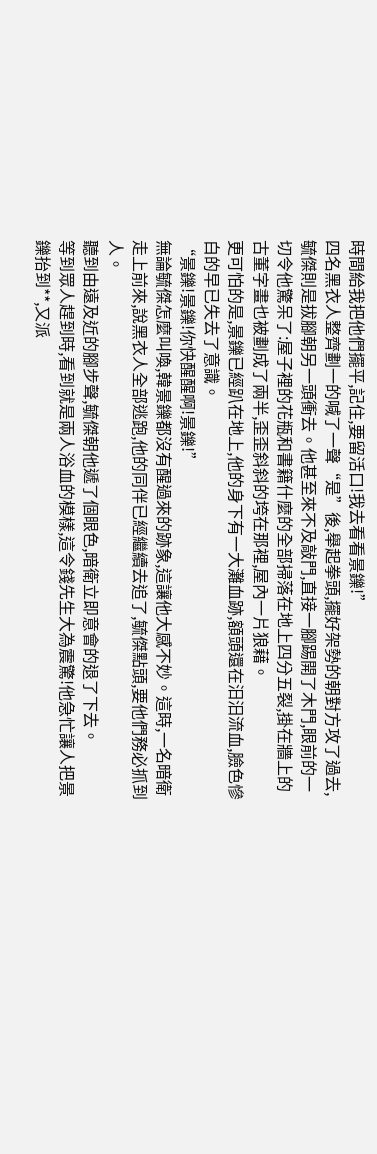時間給我把他們擺平,記住,要留活口!我去看看景鑠!”
四名黑衣人整齊劃一的喊了一聲“是”後,舉起拳頭,擺好架勢的朝對方攻了過去,毓傑則是拔腳朝另一頭衝去。他甚至來不及敲門,直接一腳踢開了木門,眼前的一切令他驚呆了:屋子裡的花瓶和書籍什麼的全部掃落在地上四分五裂,掛在牆上的古董字畫也被劃成了兩半,歪歪斜斜的垮在那裡,屋內一片狼藉。
更可怕的是,景鑠已經趴在地上,他的身下有一大灘血跡,額頭還在汩汩流血,臉色慘白的早已失去了意識。
“景鑠!景鑠!你快醒醒啊!景鑠!”
無論毓傑怎麼叫喚,韓景鑠都沒有醒過來的跡象,這讓他大感不妙。這時,一名暗衛走上前來,說黑衣人全部逃跑,他的同伴已經繼續去追了,毓傑點頭,要他們務必抓到人。
聽到由遠及近的腳步聲,毓傑朝他遞了個眼色,暗衛立即意會的退了下去。
等到眾人趕到時,看到就是兩人浴血的模樣,這令錢先生大為震驚!他急忙讓人把景鑠抬到**,又派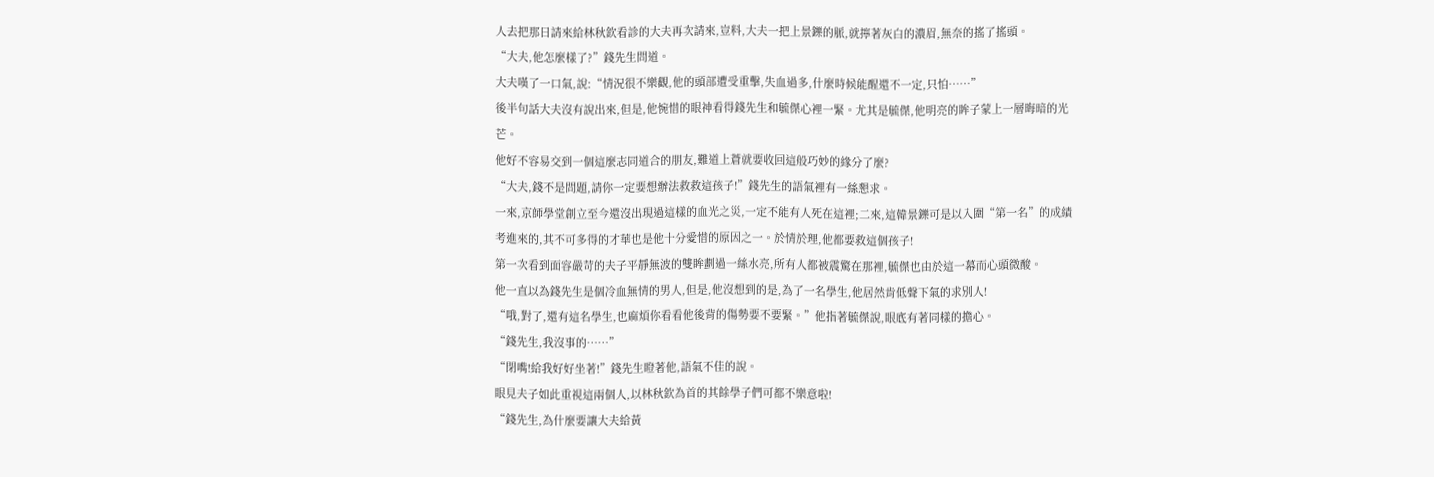人去把那日請來給林秋欽看診的大夫再次請來,豈料,大夫一把上景鑠的脈,就擰著灰白的濃眉,無奈的搖了搖頭。
“大夫,他怎麼樣了?”錢先生問道。
大夫嘆了一口氣,說:“情況很不樂觀,他的頭部遭受重擊,失血過多,什麼時候能醒還不一定,只怕……”
後半句話大夫沒有說出來,但是,他惋惜的眼神看得錢先生和毓傑心裡一緊。尤其是毓傑,他明亮的眸子蒙上一層晦暗的光芒。
他好不容易交到一個這麼志同道合的朋友,難道上蒼就要收回這般巧妙的緣分了麼?
“大夫,錢不是問題,請你一定要想辦法救救這孩子!”錢先生的語氣裡有一絲懇求。
一來,京師學堂創立至今還沒出現過這樣的血光之災,一定不能有人死在這裡;二來,這韓景鑠可是以入圍“第一名”的成績考進來的,其不可多得的才華也是他十分愛惜的原因之一。於情於理,他都要救這個孩子!
第一次看到面容嚴苛的夫子平靜無波的雙眸劃過一絲水亮,所有人都被震驚在那裡,毓傑也由於這一幕而心頭微酸。
他一直以為錢先生是個冷血無情的男人,但是,他沒想到的是,為了一名學生,他居然肯低聲下氣的求別人!
“哦,對了,還有這名學生,也麻煩你看看他後背的傷勢要不要緊。”他指著毓傑說,眼底有著同樣的擔心。
“錢先生,我沒事的……”
“閉嘴!給我好好坐著!”錢先生瞪著他,語氣不佳的說。
眼見夫子如此重視這兩個人,以林秋欽為首的其餘學子們可都不樂意啦!
“錢先生,為什麼要讓大夫給黃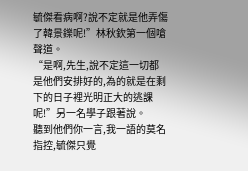毓傑看病啊?說不定就是他弄傷了韓景鑠呢!”林秋欽第一個嗆聲道。
“是啊,先生,說不定這一切都是他們安排好的,為的就是在剩下的日子裡光明正大的逃課呢!”另一名學子跟著說。
聽到他們你一言,我一語的莫名指控,毓傑只覺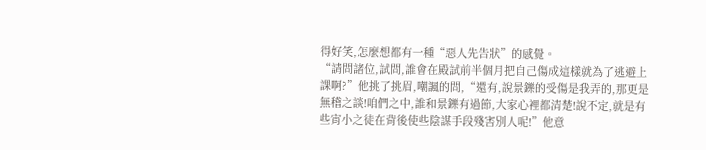得好笑,怎麼想都有一種“惡人先告狀”的感覺。
“請問諸位,試問,誰會在殿試前半個月把自己傷成這樣就為了逃避上課啊?”他挑了挑眉,嘲諷的問,“還有,說景鑠的受傷是我弄的,那更是無稽之談!咱們之中,誰和景鑠有過節,大家心裡都清楚!說不定,就是有些宵小之徒在背後使些陰謀手段殘害別人呢!”他意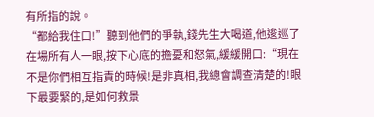有所指的說。
“都給我住口!”聽到他們的爭執,錢先生大喝道,他逡巡了在場所有人一眼,按下心底的擔憂和怒氣,緩緩開口:“現在不是你們相互指責的時候!是非真相,我總會調查清楚的!眼下最要緊的,是如何救景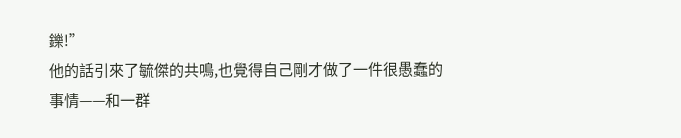鑠!”
他的話引來了毓傑的共鳴,也覺得自己剛才做了一件很愚蠢的事情——和一群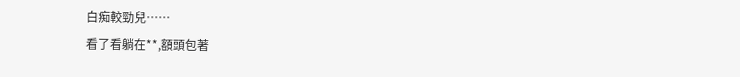白痴較勁兒……
看了看躺在**,額頭包著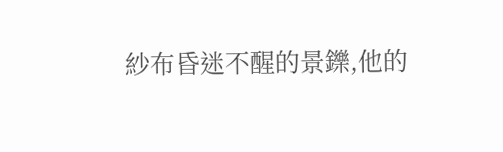紗布昏迷不醒的景鑠,他的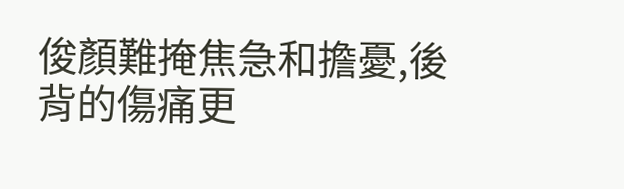俊顏難掩焦急和擔憂,後背的傷痛更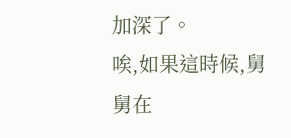加深了。
唉,如果這時候,舅舅在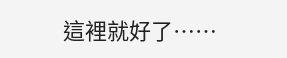這裡就好了……